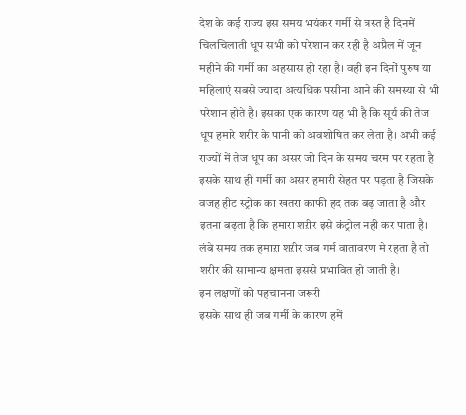देश के कई राज्य इस समय भयंकर गर्मी से त्रस्त है दिनमें चिलचिलाती धूप सभी को परेशान कर रही है अप्रैल में जून महीने की गर्मी का अहसास हो रहा है। वही इन दिनों पुरुष या महिलाएं सबसे ज्यादा अत्यधिक पसीना आने की समस्या से भी परेशान होते है। इसका एक कारण यह भी है कि सूर्य की तेज धूप हमारे शरीर के पानी को अवशोषित कर लेता है। अभी कई राज्यों में तेज धूप का असर जो दिन के समय चरम पर रहता है इसके साथ ही गर्मी का असर हमारी सेहत पर पड़ता है जिसके वजह हीट स्ट्रोक का खतरा काफी हद तक बढ़ जाता है और इतना बढ़ता है कि हमारा शऱीर इसे कंट्रोल नही कर पाता है। लंबे समय तक हमाऱा शऱीर जब गर्म वातावरण मे रहता है तो शरीर की सामान्य क्षमता इससे प्रभावित हो जाती है।
इन लक्षणों को पहचानना जरूरी
इसके साथ ही जब गर्मी के कारण हमें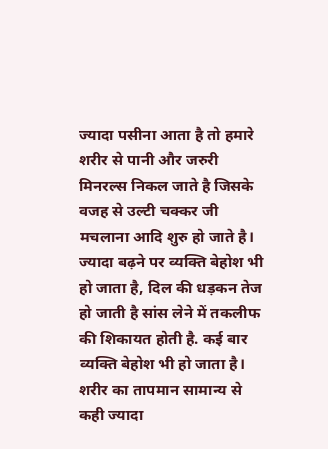ज्यादा पसीना आता है तो हमारे शरीर से पानी और जरुरी मिनरल्स निकल जाते है जिसके वजह से उल्टी चक्कर जी मचलाना आदि शुरु हो जाते है। ज्यादा बढ़ने पर व्यक्ति बेहोश भी हो जाता है, दिल की धड़कन तेज हो जाती है सांस लेने में तकलीफ की शिकायत होती है. कई बार व्यक्ति बेहोश भी हो जाता है। शरीर का तापमान सामान्य से कही ज्यादा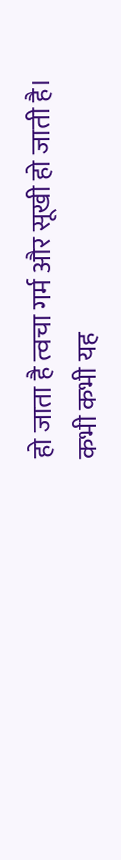हो जाता है त्वचा गर्म और सूखी हो जाती है।
कभी कभी यह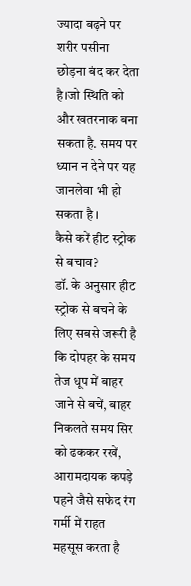ज्यादा बढ़ने पर शरीर पसीना छोड़ना बंद कर देता है।जो स्थिति को और खतरनाक बना सकता है. समय पर ध्यान न देने पर यह जानलेवा भी हो सकता है ।
कैसे करें हीट स्ट्रोक से बचाव?
डॉ. के अनुसार हीट स्ट्रोक से बचने के लिए सबसे जरूरी है कि दोपहर के समय तेज धूप में बाहर जाने से बचें, बाहर निकलते समय सिर को ढककर रखें, आरामदायक कपड़े पहने जैसे सफेद रंग गर्मी में राहत महसूस करता है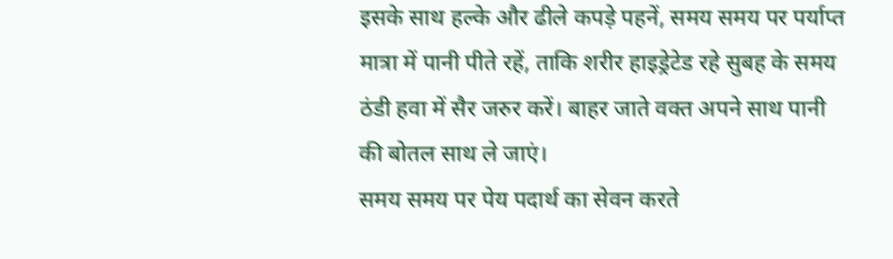इसके साथ हल्के और ढीले कपड़े पहनें, समय समय पर पर्याप्त मात्रा में पानी पीते रहें, ताकि शरीर हाइड्रेटेड रहे सुबह के समय ठंडी हवा में सैर जरुर करें। बाहर जाते वक्त अपने साथ पानी की बोतल साथ ले जाएं।
समय समय पर पेय पदार्थ का सेवन करते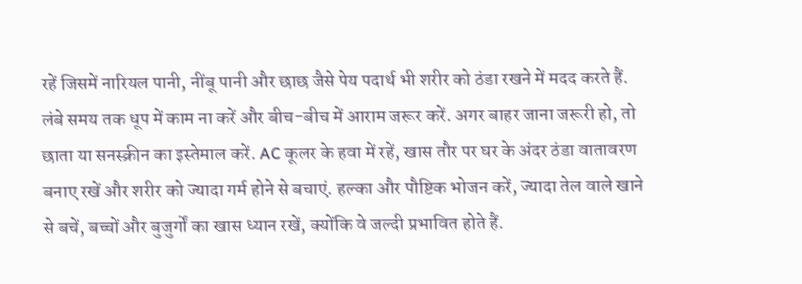रहें जिसमें नारियल पानी, नींबू पानी और छाछ जैसे पेय पदार्थ भी शरीर को ठंडा रखने में मदद करते हैं. लंबे समय तक धूप में काम ना करें और बीच-बीच में आराम जरूर करें. अगर बाहर जाना जरूरी हो, तो छाता या सनस्क्रीन का इस्तेमाल करें. AC कूलर के हवा में रहें, खास तौर पर घर के अंदर ठंडा वातावरण बनाए रखें और शरीर को ज्यादा गर्म होने से बचाएं. हल्का और पौष्टिक भोजन करें, ज्यादा तेल वाले खाने से बचें, बच्चों और बुजुर्गों का खास ध्यान रखें, क्योंकि वे जल्दी प्रभावित होते हैं.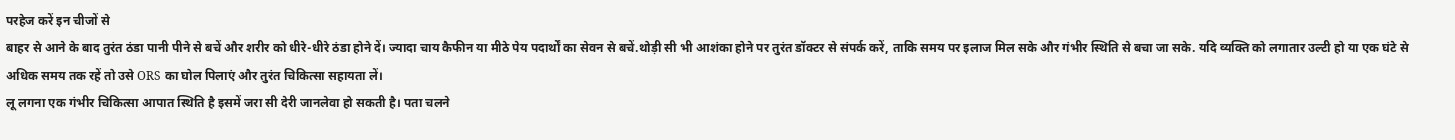परहेज करें इन चीजों से
बाहर से आने के बाद तुरंत ठंडा पानी पीने से बचें और शरीर को धीरे-धीरे ठंडा होने दें। ज्यादा चाय कैफीन या मीठे पेय पदार्थों का सेवन से बचें.थोड़ी सी भी आशंका होने पर तुरंत डॉक्टर से संपर्क करें, ताकि समय पर इलाज मिल सके और गंभीर स्थिति से बचा जा सके. यदि व्यक्ति को लगातार उल्टी हो या एक घंटे से अधिक समय तक रहें तो उसे ORS का घोल पिलाएं और तुरंत चिकित्सा सहायता लें।
लू लगना एक गंभीर चिकित्सा आपात स्थिति है इसमें जरा सी देरी जानलेवा हो सकती है। पता चलने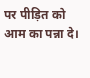पर पीड़ित को आम का पन्ना दे।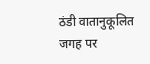ठंडी वातानुकूलित जगह पर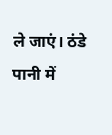ले जाएं। ठंडे पानी में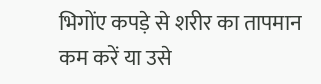भिगोंए कपड़े से शरीर का तापमान कम करें या उसे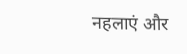नहलाएं और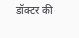डॉक्टर की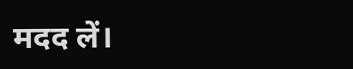मदद लें।